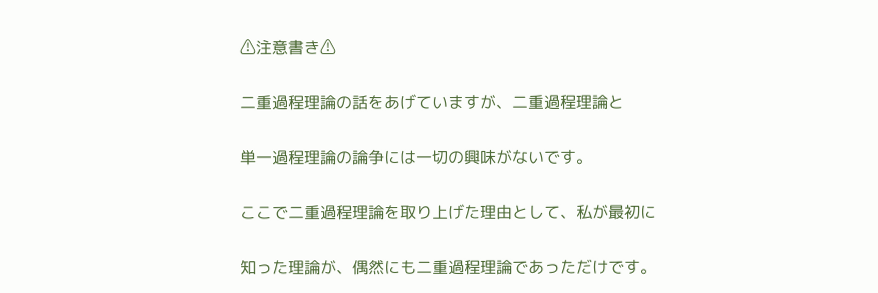⚠注意書き⚠

二重過程理論の話をあげていますが、二重過程理論と

単一過程理論の論争には一切の興味がないです。

ここで二重過程理論を取り上げた理由として、私が最初に

知った理論が、偶然にも二重過程理論であっただけです。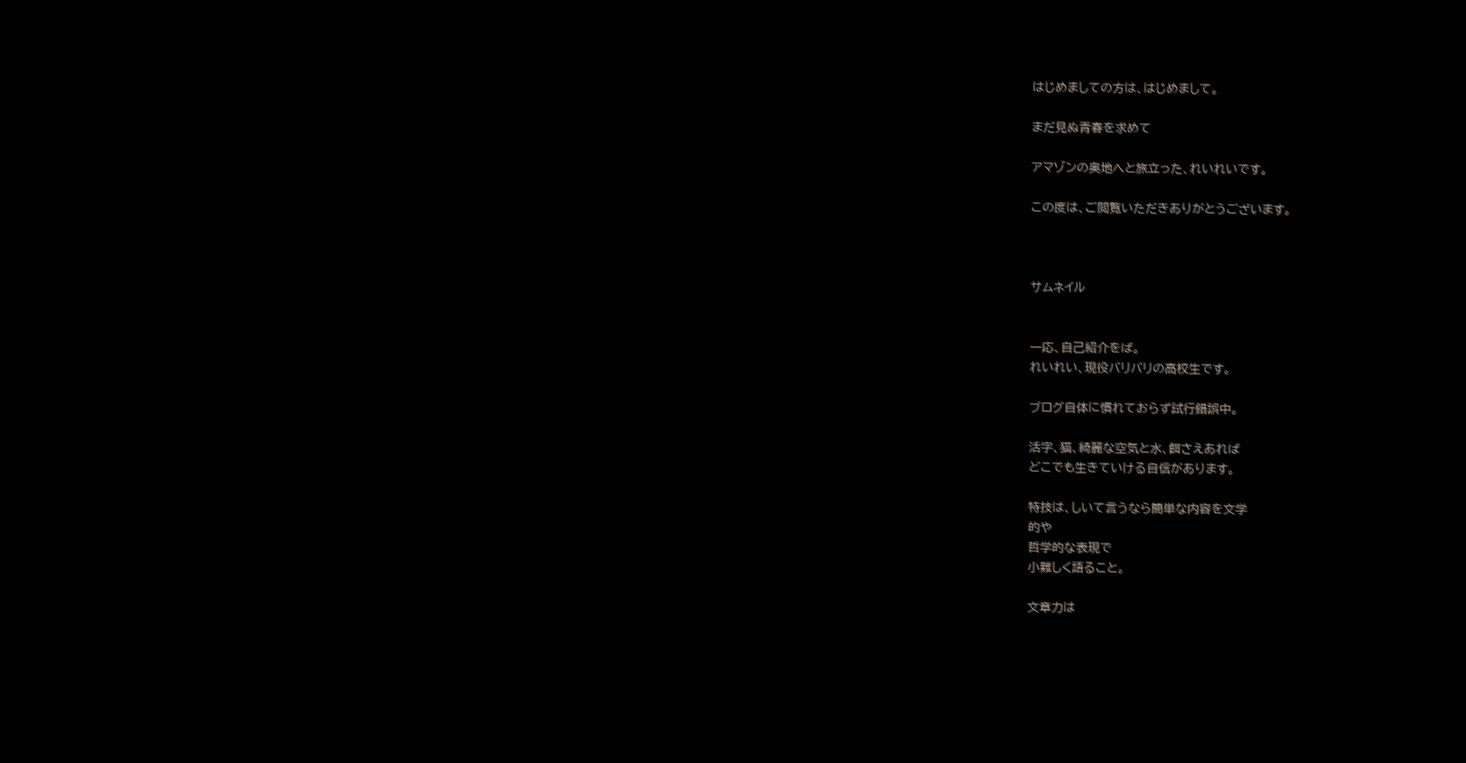はじめましての方は、はじめまして。

まだ見ぬ青春を求めて

アマゾンの奥地へと旅立った、れいれいです。

この度は、ご閲覧いただきありがとうございます。



サムネイル


一応、自己紹介をば。
れいれい、現役バリバリの高校生です。

ブログ自体に慣れておらず試行錯誤中。

活字、猫、綺麗な空気と水、餌さえあれば
どこでも生きていける自信があります。

特技は、しいて言うなら簡単な内容を文学
的や
哲学的な表現で
小難しく語ること。

文章力は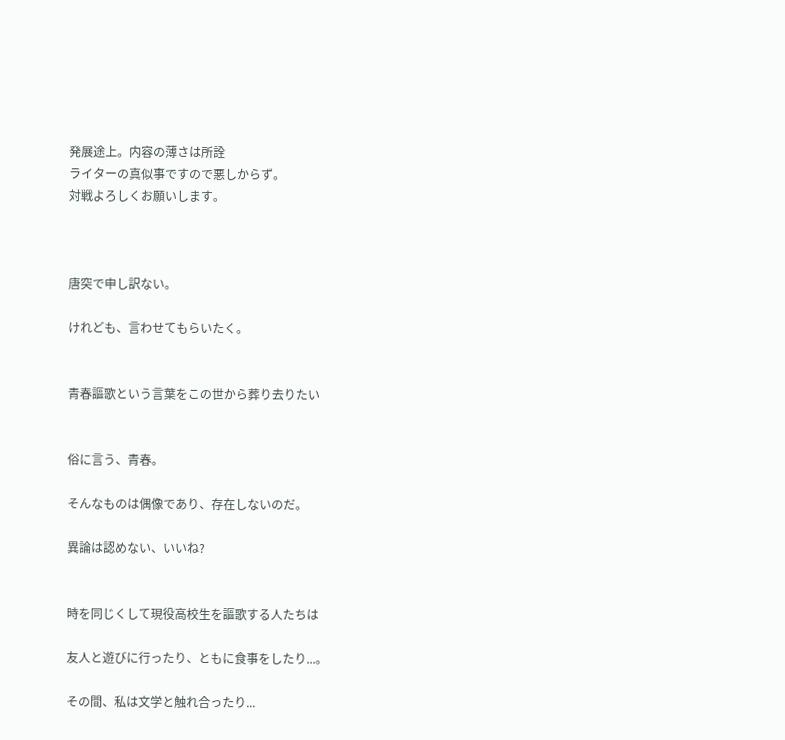発展途上。内容の薄さは所詮
ライターの真似事ですので悪しからず。
対戦よろしくお願いします。



唐突で申し訳ない。

けれども、言わせてもらいたく。


青春謳歌という言葉をこの世から葬り去りたい


俗に言う、青春。

そんなものは偶像であり、存在しないのだ。

異論は認めない、いいね?


時を同じくして現役高校生を謳歌する人たちは

友人と遊びに行ったり、ともに食事をしたり...。

その間、私は文学と触れ合ったり...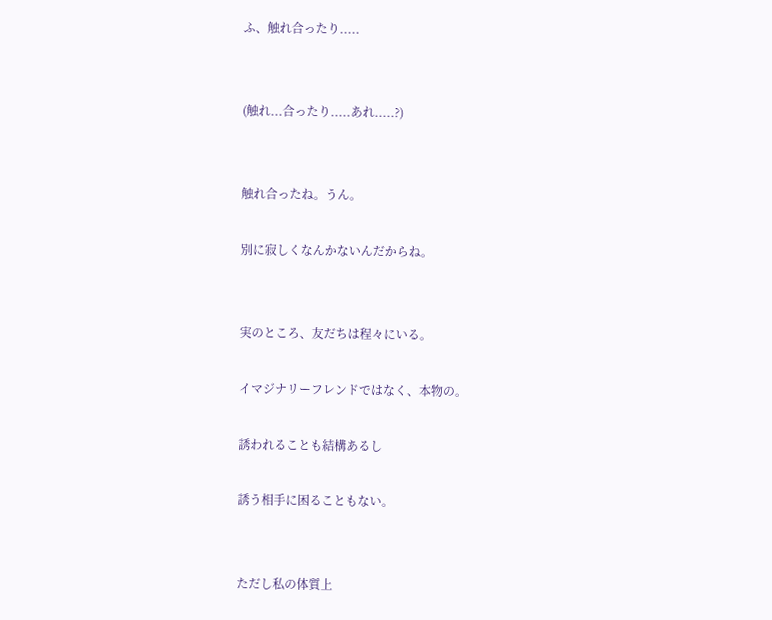ふ、触れ合ったり.....


(触れ...合ったり.....あれ.....?)


触れ合ったね。うん。

別に寂しくなんかないんだからね。


実のところ、友だちは程々にいる。

イマジナリーフレンドではなく、本物の。

誘われることも結構あるし

誘う相手に困ることもない。


ただし私の体質上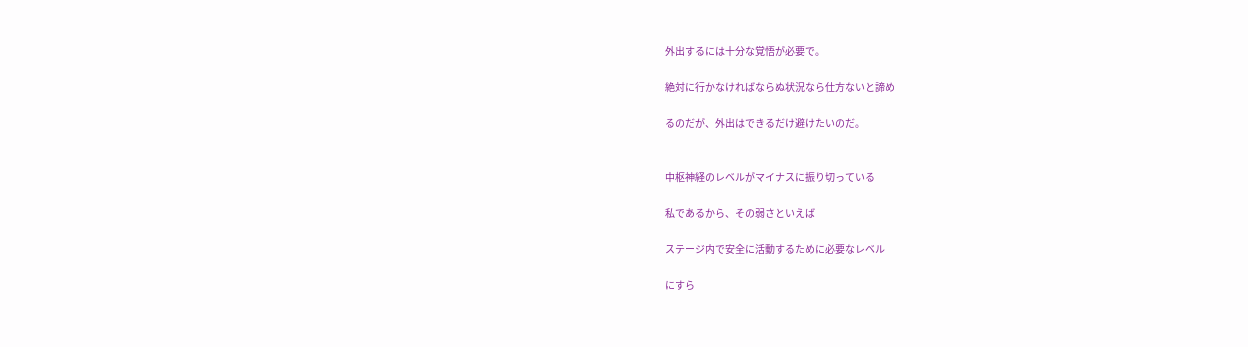外出するには十分な覚悟が必要で。

絶対に行かなければならぬ状況なら仕方ないと諦め

るのだが、外出はできるだけ避けたいのだ。


中枢神経のレベルがマイナスに振り切っている

私であるから、その弱さといえば

ステージ内で安全に活動するために必要なレベル

にすら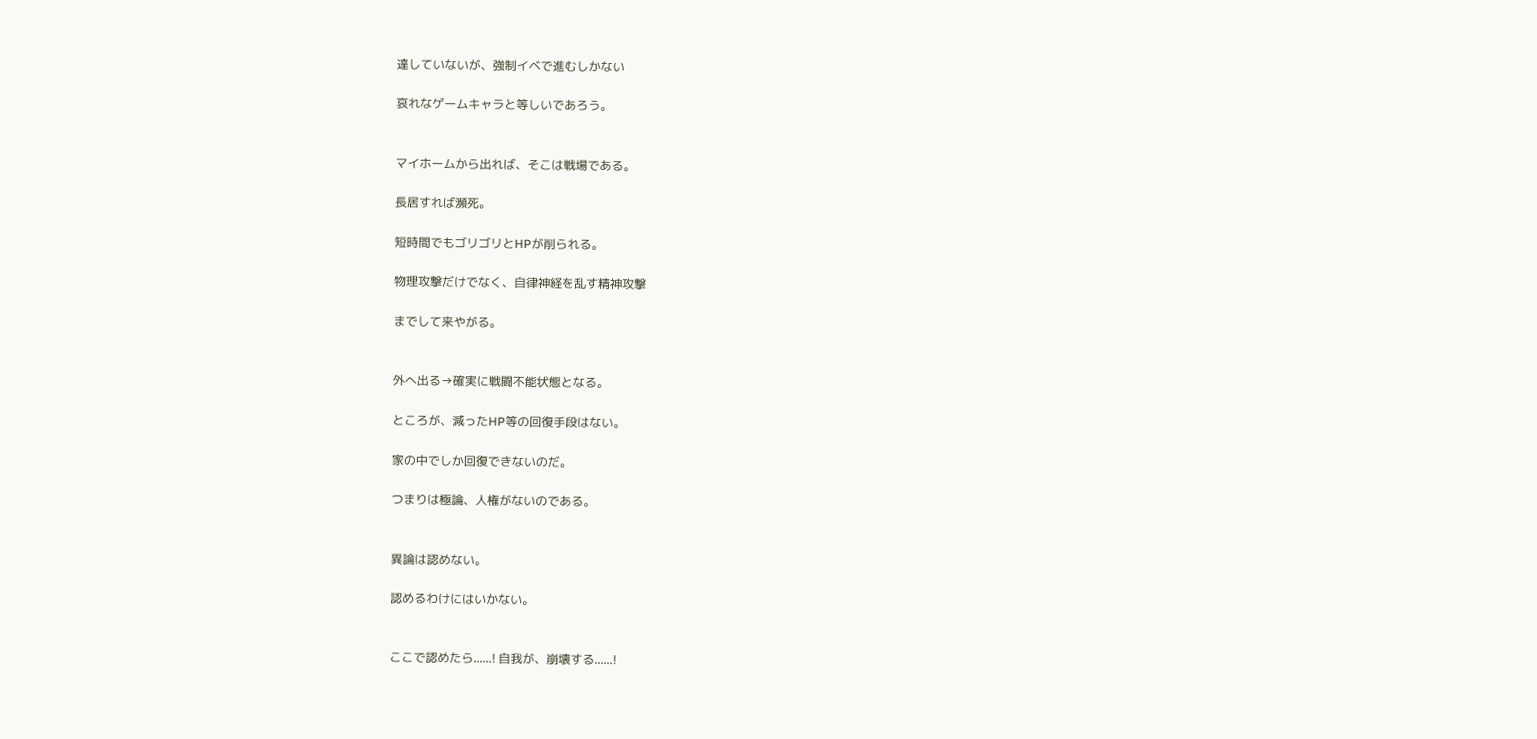達していないが、強制イベで進むしかない

哀れなゲームキャラと等しいであろう。


マイホームから出れば、そこは戦場である。

長居すれば瀕死。

短時間でもゴリゴリとHPが削られる。

物理攻撃だけでなく、自律神経を乱す精神攻撃

までして来やがる。


外へ出る→確実に戦闘不能状態となる。

ところが、減ったHP等の回復手段はない。

家の中でしか回復できないのだ。

つまりは極論、人権がないのである。


異論は認めない。

認めるわけにはいかない。


ここで認めたら......! 自我が、崩壊する......!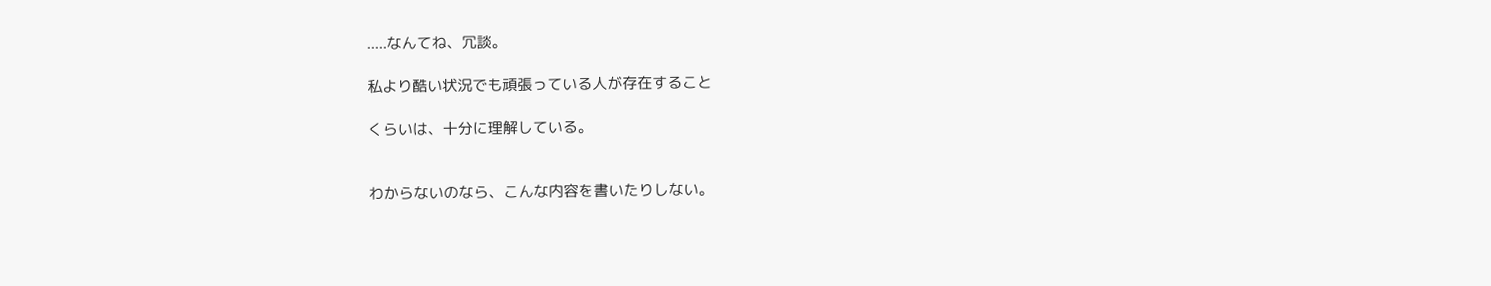.....なんてね、冗談。

私より酷い状況でも頑張っている人が存在すること

くらいは、十分に理解している。


わからないのなら、こんな内容を書いたりしない。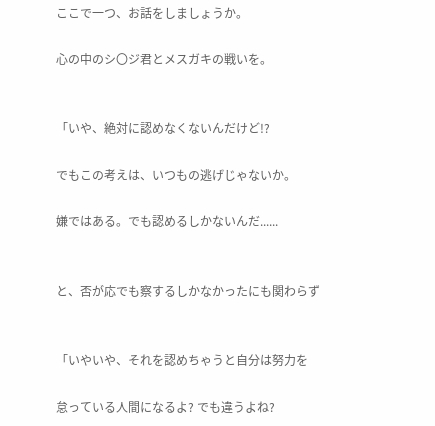ここで一つ、お話をしましょうか。

心の中のシ〇ジ君とメスガキの戦いを。


「いや、絶対に認めなくないんだけど!?

でもこの考えは、いつもの逃げじゃないか。

嫌ではある。でも認めるしかないんだ......


と、否が応でも察するしかなかったにも関わらず


「いやいや、それを認めちゃうと自分は努力を

怠っている人間になるよ? でも違うよね?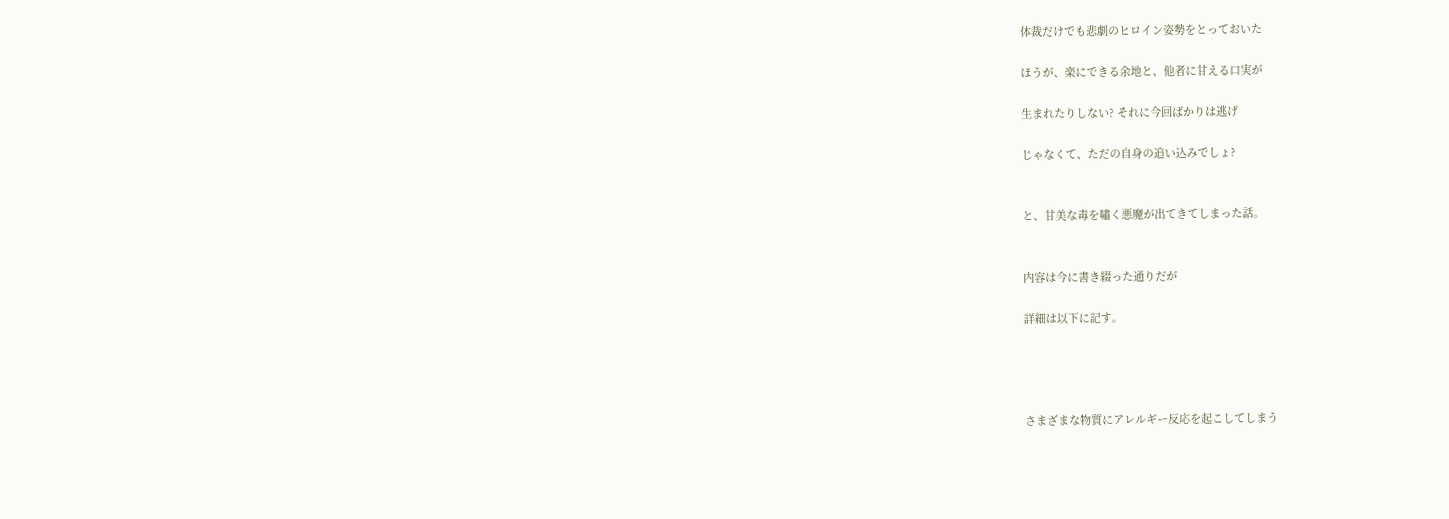体裁だけでも悲劇のヒロイン姿勢をとっておいた

ほうが、楽にできる余地と、他者に甘える口実が

生まれたりしない? それに今回ばかりは逃げ

じゃなくて、ただの自身の追い込みでしょ?


と、甘美な毒を嘯く悪魔が出てきてしまった話。


内容は今に書き綴った通りだが

詳細は以下に記す。




さまざまな物質にアレルギー反応を起こしてしまう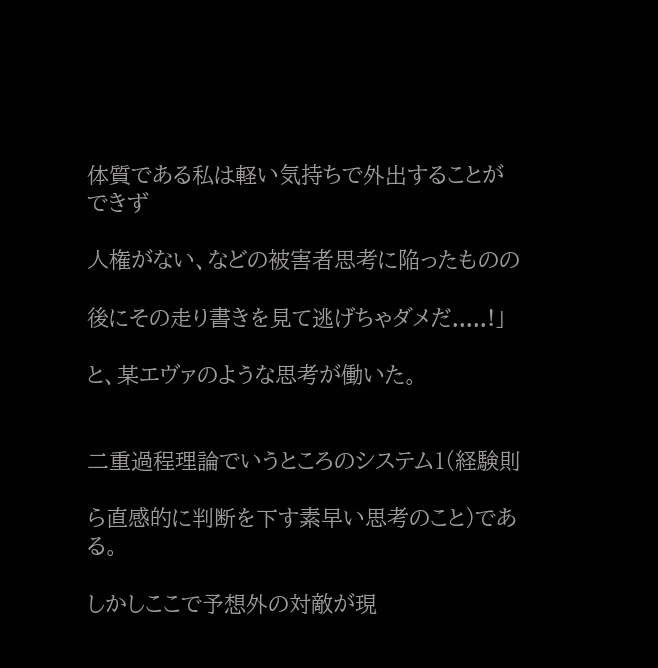体質である私は軽い気持ちで外出することができず

人権がない、などの被害者思考に陥ったものの

後にその走り書きを見て逃げちゃダメだ.....!」

と、某エヴァのような思考が働いた。


二重過程理論でいうところのシステム1(経験則

ら直感的に判断を下す素早い思考のこと)である。

しかしここで予想外の対敵が現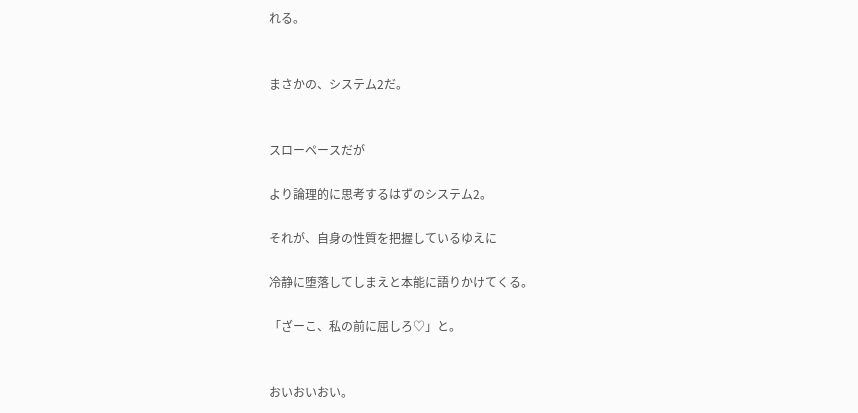れる。


まさかの、システム2だ。


スローペースだが

より論理的に思考するはずのシステム2。

それが、自身の性質を把握しているゆえに

冷静に堕落してしまえと本能に語りかけてくる。

「ざーこ、私の前に屈しろ♡」と。


おいおいおい。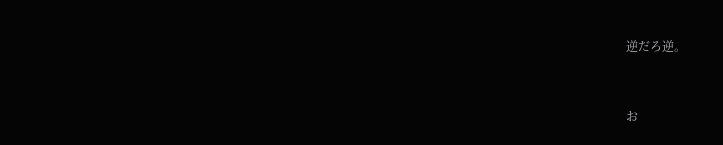逆だろ逆。


お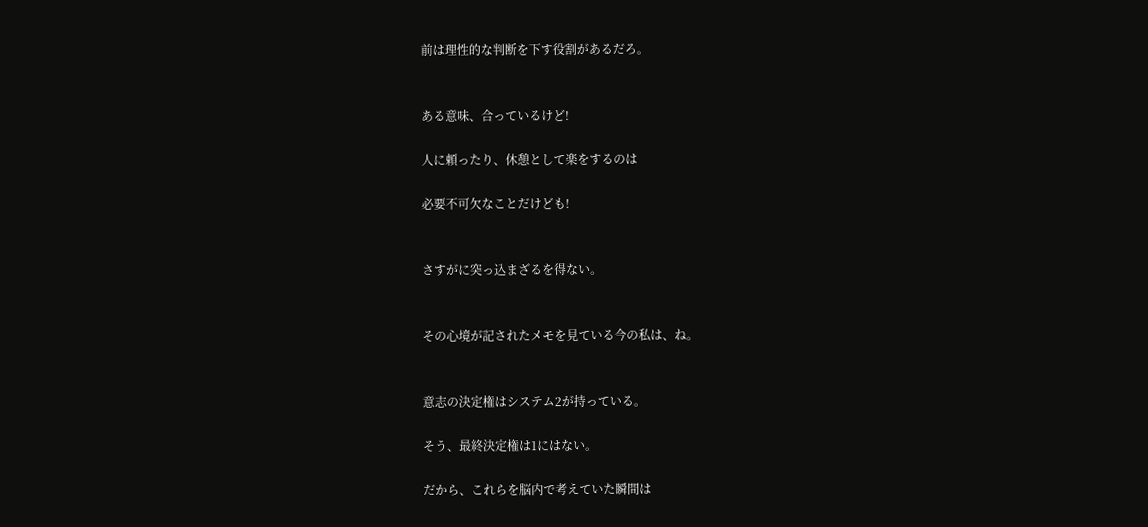前は理性的な判断を下す役割があるだろ。


ある意味、合っているけど!

人に頼ったり、休憩として楽をするのは

必要不可欠なことだけども!


さすがに突っ込まざるを得ない。


その心境が記されたメモを見ている今の私は、ね。


意志の決定権はシステム2が持っている。

そう、最終決定権は1にはない。

だから、これらを脳内で考えていた瞬間は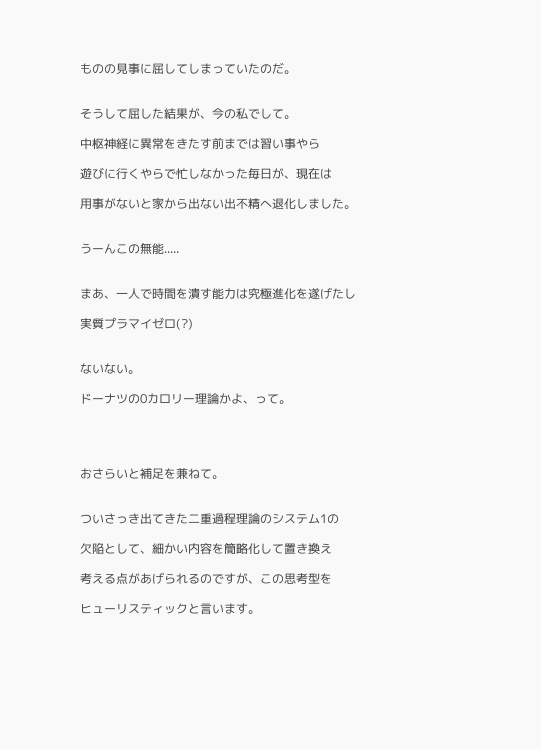ものの見事に屈してしまっていたのだ。


そうして屈した結果が、今の私でして。

中枢神経に異常をきたす前までは習い事やら

遊びに行くやらで忙しなかった毎日が、現在は

用事がないと家から出ない出不精へ退化しました。


うーんこの無能.....


まあ、一人で時間を潰す能力は究極進化を遂げたし

実質プラマイゼロ(?)


ないない。

ドーナツの0カロリー理論かよ、って。




おさらいと補足を兼ねて。


ついさっき出てきた二重過程理論のシステム1の

欠陥として、細かい内容を簡略化して置き換え

考える点があげられるのですが、この思考型を

ヒューリスティックと言います。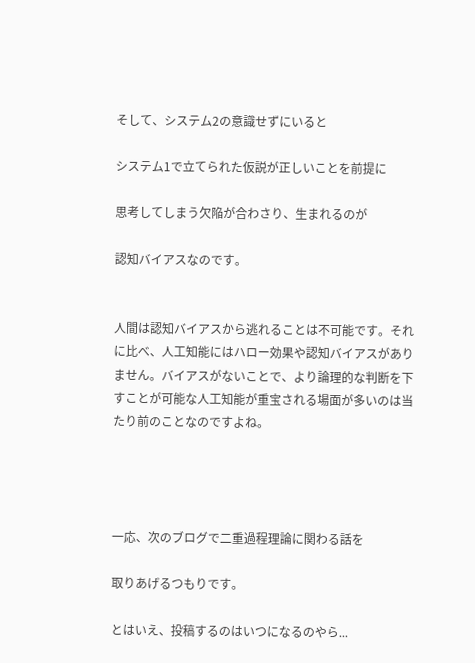そして、システム2の意識せずにいると

システム1で立てられた仮説が正しいことを前提に

思考してしまう欠陥が合わさり、生まれるのが

認知バイアスなのです。


人間は認知バイアスから逃れることは不可能です。それに比べ、人工知能にはハロー効果や認知バイアスがありません。バイアスがないことで、より論理的な判断を下すことが可能な人工知能が重宝される場面が多いのは当たり前のことなのですよね。




一応、次のブログで二重過程理論に関わる話を

取りあげるつもりです。

とはいえ、投稿するのはいつになるのやら...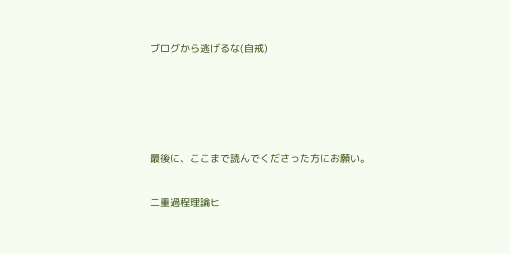ブログから逃げるな(自戒)




最後に、ここまで読んでくださった方にお願い。

二重過程理論ヒ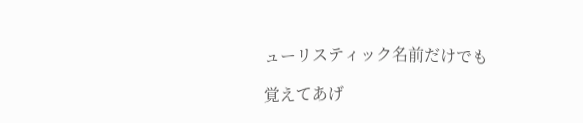ューリスティック名前だけでも

覚えてあげ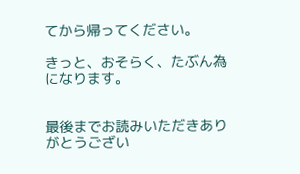てから帰ってください。

きっと、おそらく、たぶん為になります。


最後までお読みいただきありがとうござい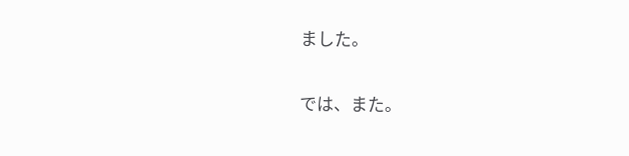ました。

では、また。